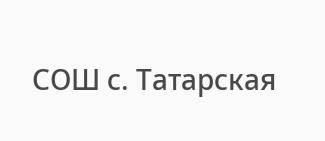СОШ с. Татарская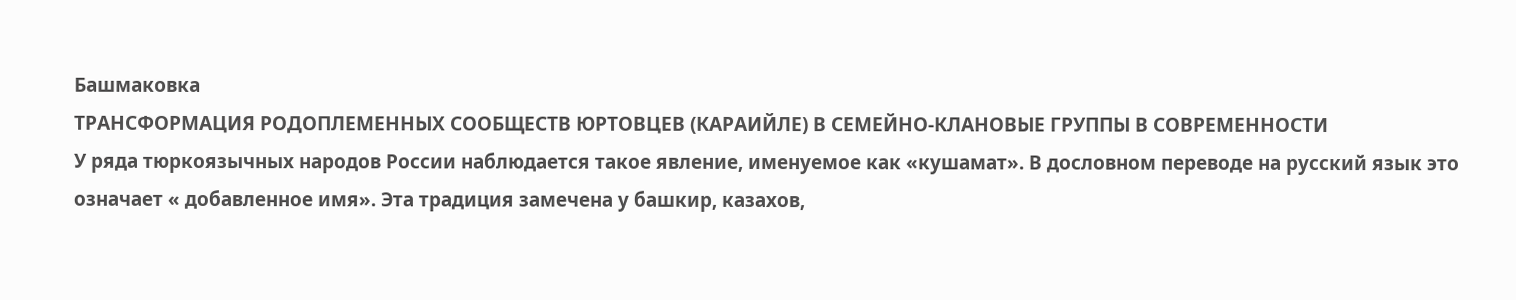Башмаковка
ТРАНСФОРМАЦИЯ РОДОПЛЕМЕННЫХ СООБЩЕСТВ ЮРТОВЦЕВ (КАРАИЙЛЕ) В СЕМЕЙНО-КЛАНОВЫЕ ГРУППЫ В СОВРЕМЕННОСТИ
У ряда тюркоязычных народов России наблюдается такое явление, именуемое как «кушамат». В дословном переводе на русский язык это означает « добавленное имя». Эта традиция замечена у башкир, казахов,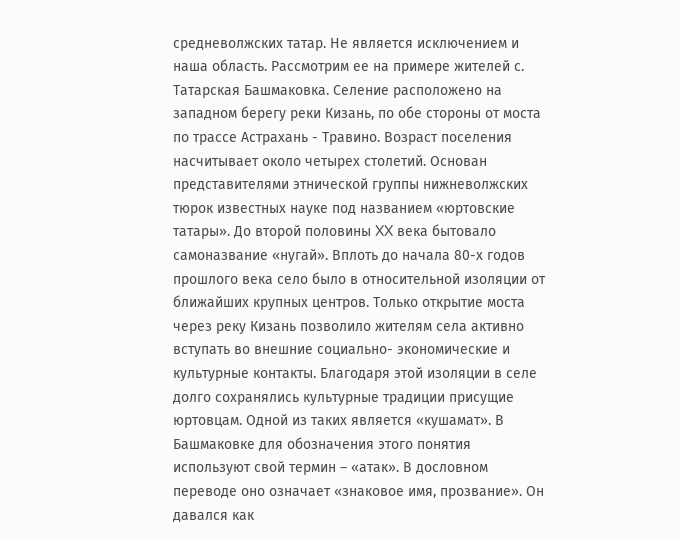средневолжских татар. Не является исключением и наша область. Рассмотрим ее на примере жителей с. Татарская Башмаковка. Селение расположено на западном берегу реки Кизань, по обе стороны от моста по трассе Астрахань - Травино. Возраст поселения насчитывает около четырех столетий. Основан представителями этнической группы нижневолжских тюрок известных науке под названием «юртовские татары». До второй половины XX века бытовало самоназвание «нугай». Вплоть до начала 80-х годов прошлого века село было в относительной изоляции от ближайших крупных центров. Только открытие моста через реку Кизань позволило жителям села активно вступать во внешние социально- экономические и культурные контакты. Благодаря этой изоляции в селе долго сохранялись культурные традиции присущие юртовцам. Одной из таких является «кушамат». В Башмаковке для обозначения этого понятия используют свой термин – «атак». В дословном переводе оно означает «знаковое имя, прозвание». Он давался как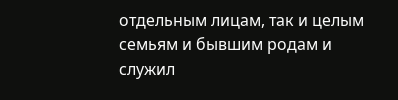отдельным лицам, так и целым семьям и бывшим родам и служил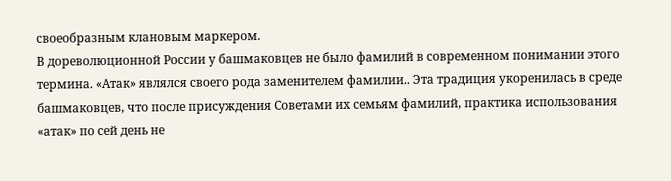своеобразным клановым маркером.
В дореволюционной России у башмаковцев не было фамилий в современном понимании этого термина. «Атак» являлся своего рода заменителем фамилии.. Эта традиция укоренилась в среде башмаковцев, что после присуждения Советами их семьям фамилий, практика использования «атак» по сей день не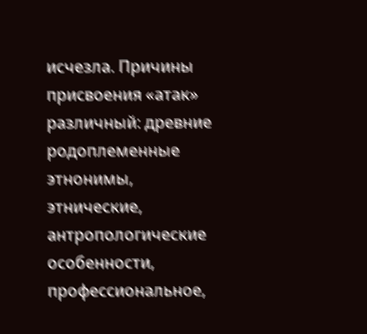исчезла. Причины присвоения «атак» различный: древние родоплеменные этнонимы, этнические, антропологические особенности, профессиональное,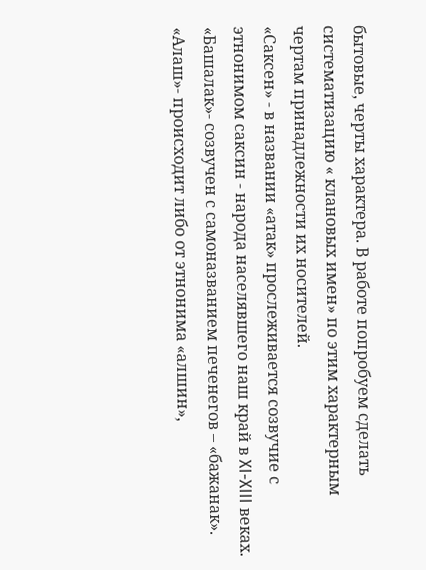бытовые, черты характера. В работе попробуем сделать систематизацию « клановых имен» по этим характерным чертам принадлежности их носителей.
«Саксен» - в названии «атак» прослеживается созвучие с этнонимом саксин - народа населявшего наш край в XI-XIII веках.
«Башалак»- созвучен с самоназванием печенегов – «бажанак».
«Алаш»- происходит либо от этнонима «алшин»,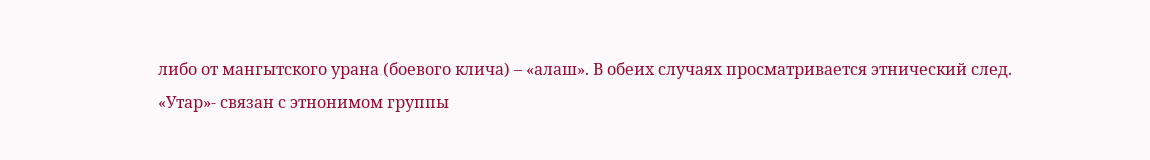либо от мангытского урана (боевого клича) – «алаш». В обеих случаях просматривается этнический след.
«Утар»- связан с этнонимом группы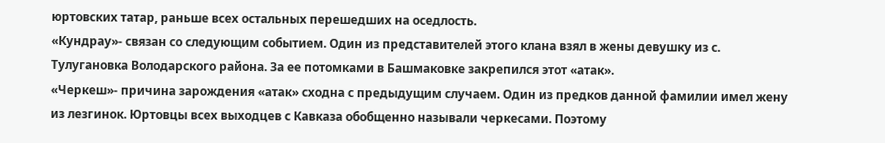юртовских татар, раньше всех остальных перешедших на оседлость.
«Кундрау»- связан со следующим событием. Один из представителей этого клана взял в жены девушку из с. Тулугановка Володарского района. За ее потомками в Башмаковке закрепился этот «атак».
«Черкеш»- причина зарождения «атак» сходна с предыдущим случаем. Один из предков данной фамилии имел жену из лезгинок. Юртовцы всех выходцев с Кавказа обобщенно называли черкесами. Поэтому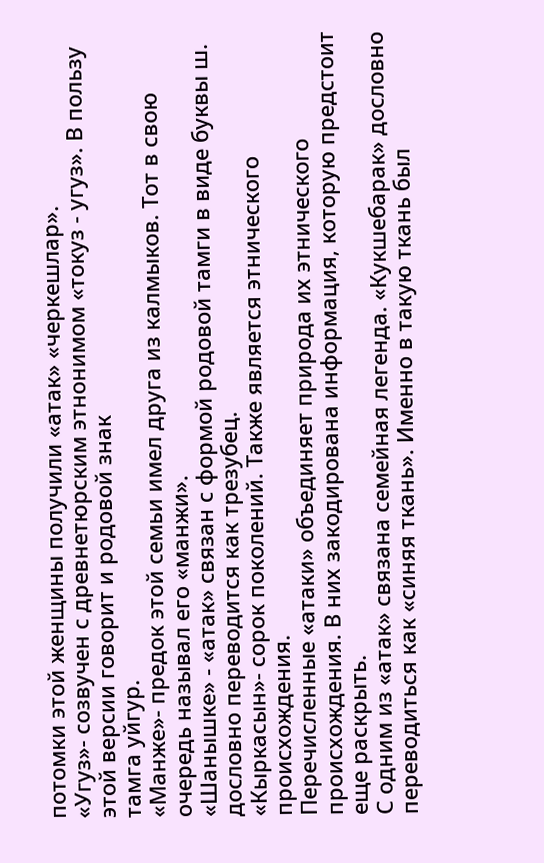потомки этой женщины получили «атак» «черкешлар».
«Угуз»- созвучен с древнетюрским этнонимом «токуз - угуз». В пользу этой версии говорит и родовой знак
тамга уйгур.
«Манже»- предок этой семьи имел друга из калмыков. Тот в свою очередь называл его «манжи».
«Шанышке» - «атак» связан с формой родовой тамги в виде буквы ш. дословно переводится как трезубец.
«Кыркасын»- сорок поколений. Также является этнического происхождения.
Перечисленные «атаки» объединяет природа их этнического происхождения. В них закодирована информация, которую предстоит еще раскрыть.
С одним из «атак» связана семейная легенда. «Кукшебарак» дословно переводиться как «синяя ткань». Именно в такую ткань был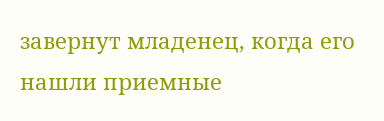завернут младенец, когда его нашли приемные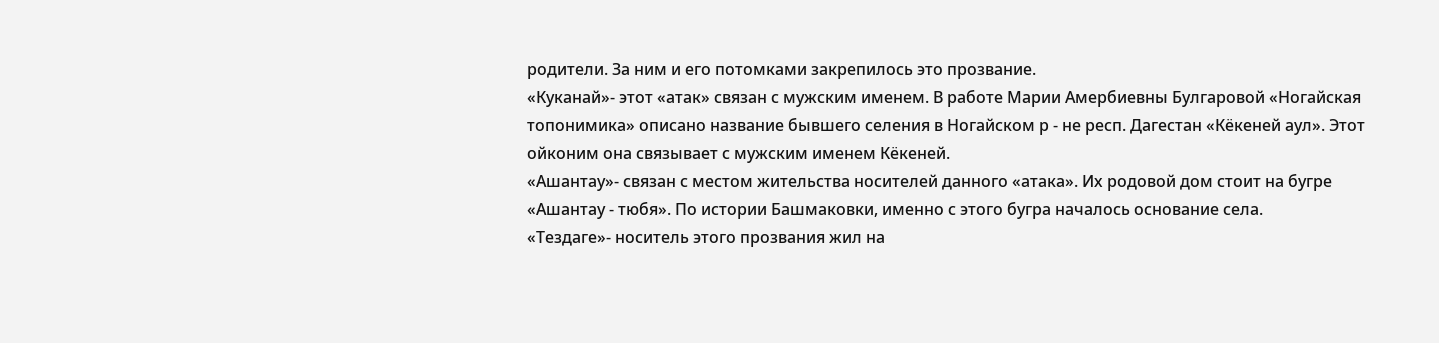родители. За ним и его потомками закрепилось это прозвание.
«Куканай»- этот «атак» связан с мужским именем. В работе Марии Амербиевны Булгаровой «Ногайская топонимика» описано название бывшего селения в Ногайском р - не респ. Дагестан «Кёкеней аул». Этот ойконим она связывает с мужским именем Кёкеней.
«Ашантау»- связан с местом жительства носителей данного «атака». Их родовой дом стоит на бугре «Ашантау - тюбя». По истории Башмаковки, именно с этого бугра началось основание села.
«Тездаге»- носитель этого прозвания жил на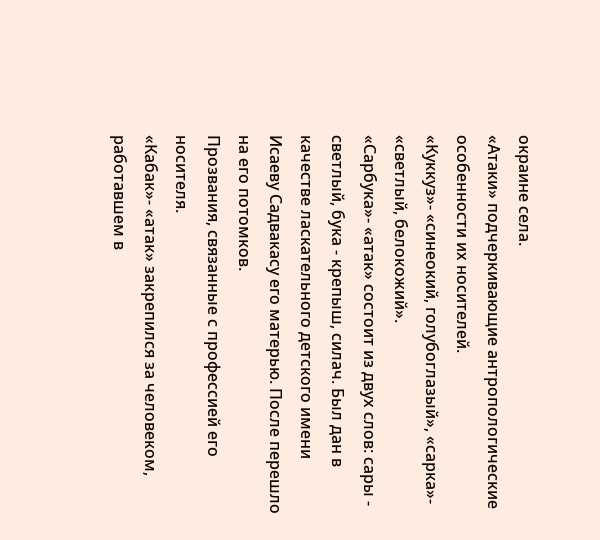окраине села.
«Атаки» подчеркивающие антропологические особенности их носителей.
«Куккуз»- «синеокий, голубоглазый», «сарка»- «светлый, белокожий».
«Сарбука»- «атак» состоит из двух слов: сары - светлый, бука - крепыш, силач. Был дан в качестве ласкательного детского имени Исаеву Садвакасу его матерью. После перешло на его потомков.
Прозвания, связанные с профессией его носителя.
«Кабак»- «атак» закрепился за человеком, работавшем в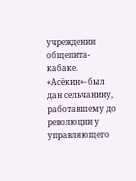учреждении общепита- кабаке.
«Асёкин»- был дан сельчанину, работавшему до революции у управляющего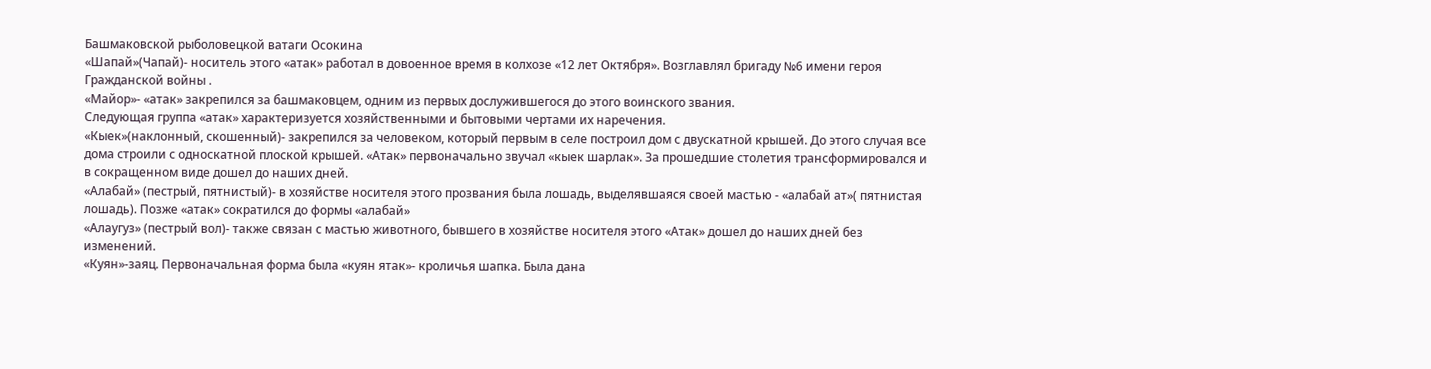Башмаковской рыболовецкой ватаги Осокина
«Шапай»(Чапай)- носитель этого «атак» работал в довоенное время в колхозе «12 лет Октября». Возглавлял бригаду №6 имени героя Гражданской войны .
«Майор»- «атак» закрепился за башмаковцем, одним из первых дослужившегося до этого воинского звания.
Следующая группа «атак» характеризуется хозяйственными и бытовыми чертами их наречения.
«Кыек»(наклонный, скошенный)- закрепился за человеком, который первым в селе построил дом с двускатной крышей. До этого случая все дома строили с односкатной плоской крышей. «Атак» первоначально звучал «кыек шарлак». За прошедшие столетия трансформировался и в сокращенном виде дошел до наших дней.
«Алабай» (пестрый, пятнистый)- в хозяйстве носителя этого прозвания была лошадь, выделявшаяся своей мастью - «алабай ат»( пятнистая лошадь). Позже «атак» сократился до формы «алабай»
«Алаугуз» (пестрый вол)- также связан с мастью животного, бывшего в хозяйстве носителя этого «Атак» дошел до наших дней без изменений.
«Куян»-заяц. Первоначальная форма была «куян ятак»- кроличья шапка. Была дана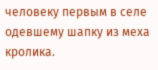человеку первым в селе одевшему шапку из меха кролика.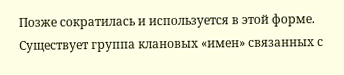Позже сократилась и используется в этой форме.
Существует группа клановых «имен» связанных с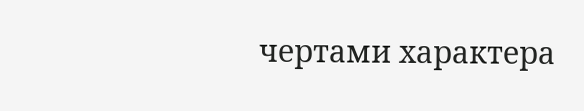чертами характера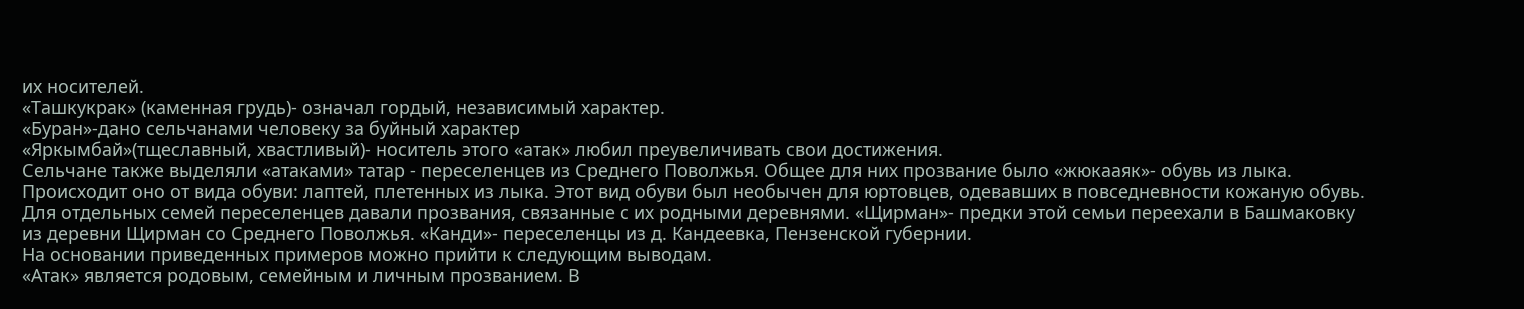их носителей.
«Ташкукрак» (каменная грудь)- означал гордый, независимый характер.
«Буран»-дано сельчанами человеку за буйный характер
«Яркымбай»(тщеславный, хвастливый)- носитель этого «атак» любил преувеличивать свои достижения.
Сельчане также выделяли «атаками» татар - переселенцев из Среднего Поволжья. Общее для них прозвание было «жюкааяк»- обувь из лыка. Происходит оно от вида обуви: лаптей, плетенных из лыка. Этот вид обуви был необычен для юртовцев, одевавших в повседневности кожаную обувь. Для отдельных семей переселенцев давали прозвания, связанные с их родными деревнями. «Щирман»- предки этой семьи переехали в Башмаковку из деревни Щирман со Среднего Поволжья. «Канди»- переселенцы из д. Кандеевка, Пензенской губернии.
На основании приведенных примеров можно прийти к следующим выводам.
«Атак» является родовым, семейным и личным прозванием. В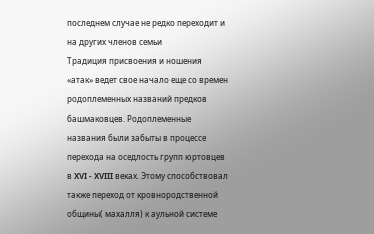последнем случае не редко переходит и на других членов семьи
Традиция присвоения и ношения «атак» ведет свое начало еще со времен родоплеменных названий предков башмаковцев. Родоплеменные названия были забыты в процессе перехода на оседлость групп юртовцев в XVI - XVIII веках. Этому способствовал также переход от кровнородственной общины( махалля) к аульной системе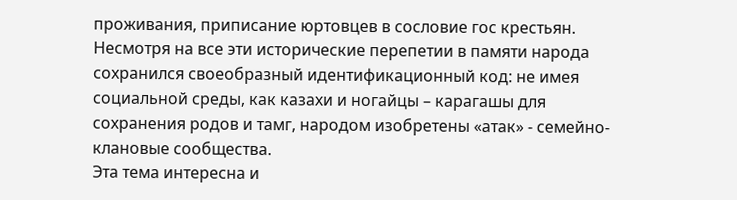проживания, приписание юртовцев в сословие гос крестьян.
Несмотря на все эти исторические перепетии в памяти народа сохранился своеобразный идентификационный код: не имея социальной среды, как казахи и ногайцы – карагашы для сохранения родов и тамг, народом изобретены «атак» - семейно- клановые сообщества.
Эта тема интересна и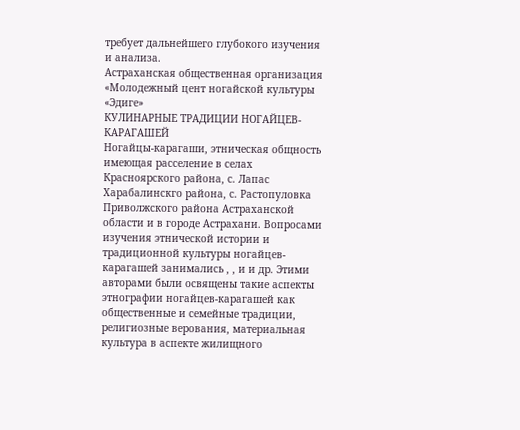требует дальнейшего глубокого изучения и анализа.
Астраханская общественная организация
«Молодежный цент ногайской культуры «Эдиге»
КУЛИНАРНЫЕ ТРАДИЦИИ НОГАЙЦЕВ-КАРАГАШЕЙ
Ногайцы-карагаши, этническая общность имеющая расселение в селах Красноярского района, с. Лапас Харабалинскго района, с. Растопуловка Приволжского района Астраханской области и в городе Астрахани. Вопросами изучения этнической истории и традиционной культуры ногайцев-карагашей занимались , , и и др. Этими авторами были освящены такие аспекты этнографии ногайцев-карагашей как общественные и семейные традиции, религиозные верования, материальная культура в аспекте жилищного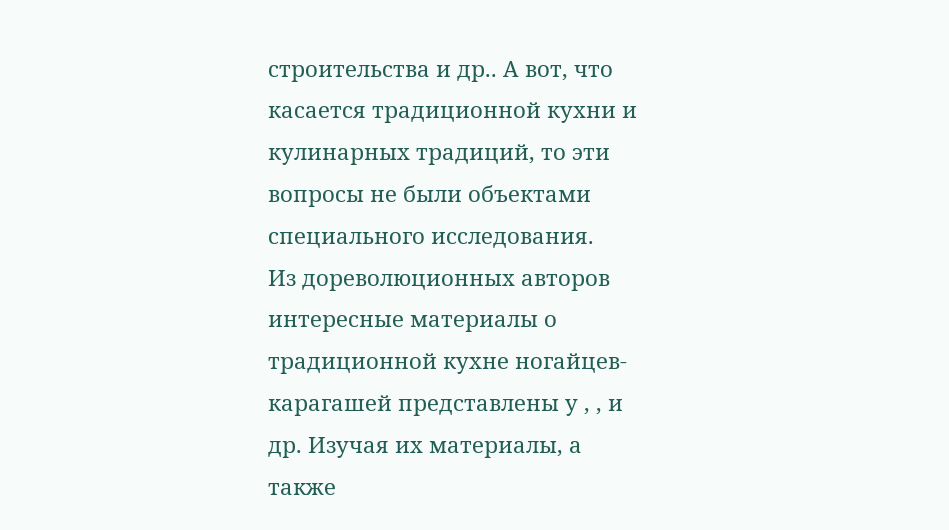строительства и др.. А вот, что касается традиционной кухни и кулинарных традиций, то эти вопросы не были объектами специального исследования.
Из дореволюционных авторов интересные материалы о традиционной кухне ногайцев-карагашей представлены у , , и др. Изучая их материалы, а также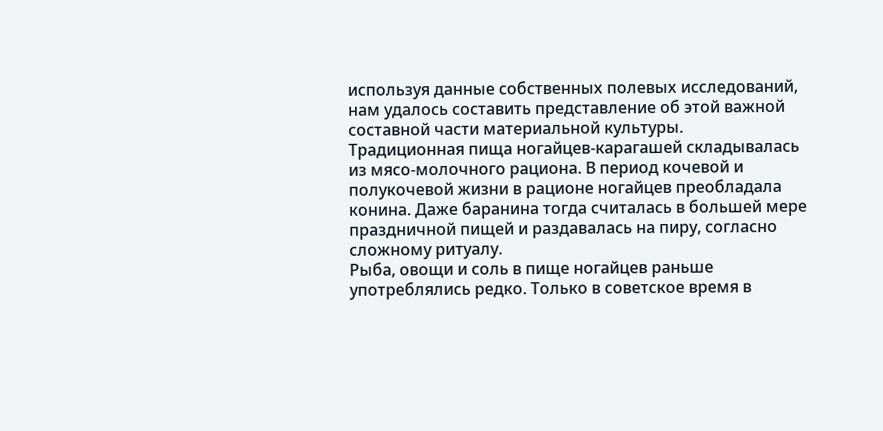используя данные собственных полевых исследований, нам удалось составить представление об этой важной составной части материальной культуры.
Традиционная пища ногайцев-карагашей складывалась из мясо-молочного рациона. В период кочевой и полукочевой жизни в рационе ногайцев преобладала конина. Даже баранина тогда считалась в большей мере праздничной пищей и раздавалась на пиру, согласно сложному ритуалу.
Рыба, овощи и соль в пище ногайцев раньше употреблялись редко. Только в советское время в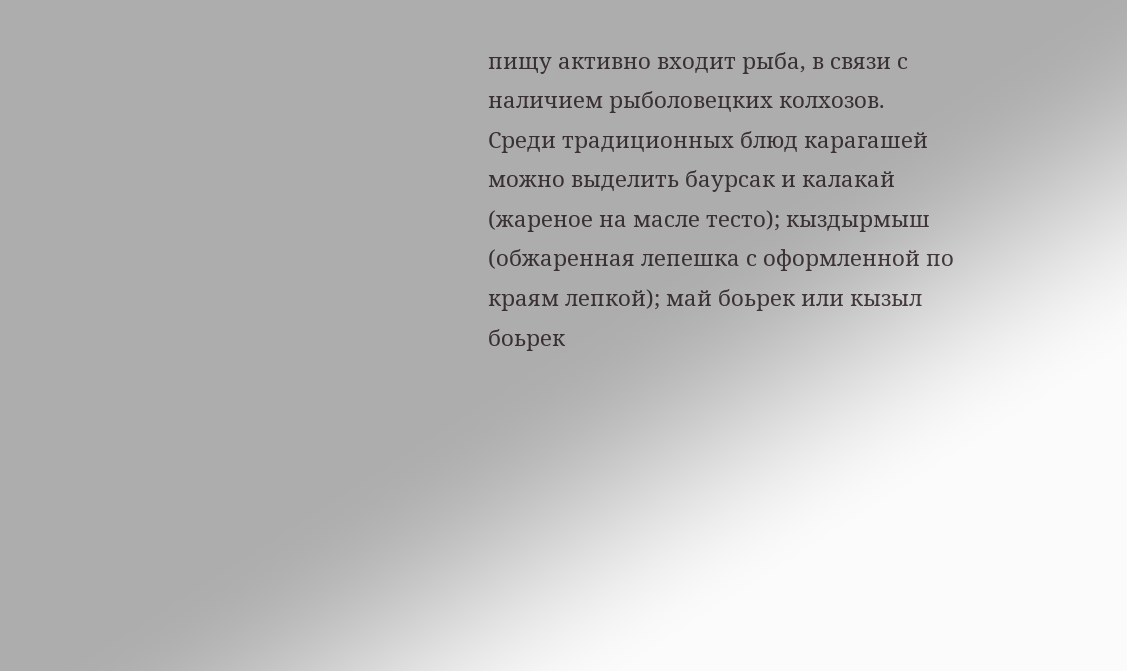пищу активно входит рыба, в связи с наличием рыболовецких колхозов.
Среди традиционных блюд карагашей можно выделить баурсак и калакай (жареное на масле тесто); кыздырмыш (обжаренная лепешка с оформленной по краям лепкой); май боьрек или кызыл боьрек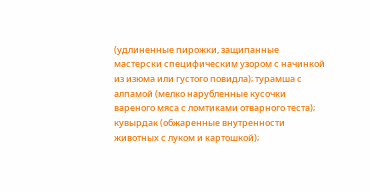(удлиненные пирожки, защипанные мастерски специфическим узором с начинкой из изюма или густого повидла); турамша с алпамой (мелко нарубленные кусочки вареного мяса с ломтиками отварного теста); кувырдак (обжаренные внутренности животных с луком и картошкой);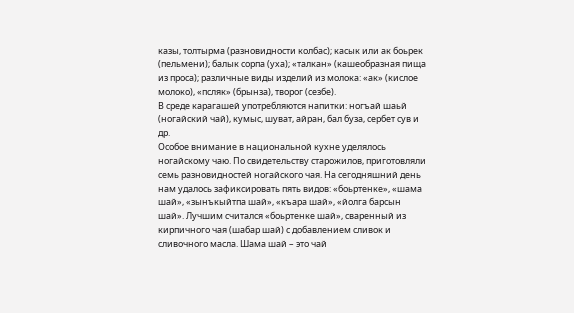казы, толтырма (разновидности колбас); касык или ак боьрек (пельмени); балык сорпа (уха); «талкан» (кашеобразная пища из проса); различные виды изделий из молока: «ак» (кислое молоко), «псляк» (брынза), творог (сезбе).
В среде карагашей употребляются напитки: ногъай шаьй (ногайский чай), кумыс, шуват, айран, бал буза, сербет сув и др.
Особое внимание в национальной кухне уделялось ногайскому чаю. По свидетельству старожилов, приготовляли семь разновидностей ногайского чая. На сегодняшний день нам удалось зафиксировать пять видов: «боьртенке», «шама шай», «зынъкыйтпа шай», «къара шай», «йолга барсын шай». Лучшим считался «боьртенке шай», сваренный из кирпичного чая (шабар шай) с добавлением сливок и сливочного масла. Шама шай – это чай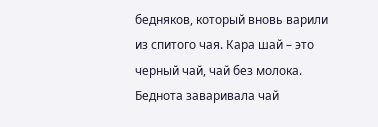бедняков, который вновь варили из спитого чая. Кара шай – это черный чай, чай без молока. Беднота заваривала чай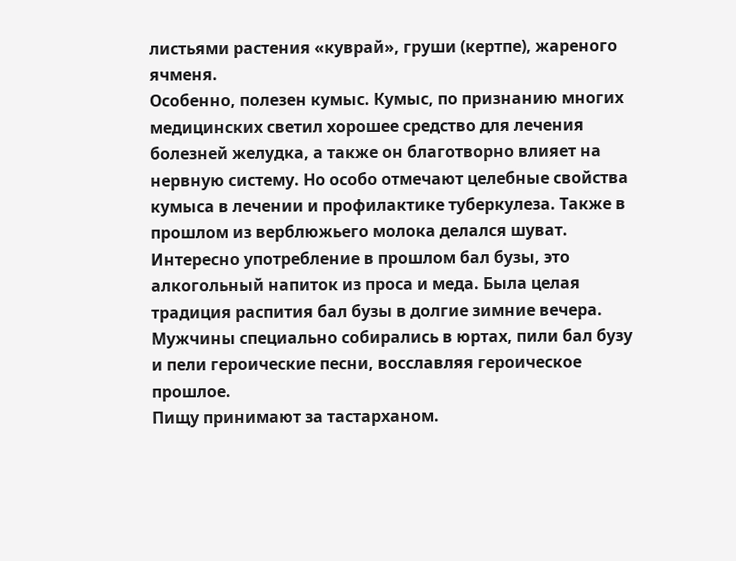листьями растения «куврай», груши (кертпе), жареного ячменя.
Особенно, полезен кумыс. Кумыс, по признанию многих медицинских светил хорошее средство для лечения болезней желудка, а также он благотворно влияет на нервную систему. Но особо отмечают целебные свойства кумыса в лечении и профилактике туберкулеза. Также в прошлом из верблюжьего молока делался шуват.
Интересно употребление в прошлом бал бузы, это алкогольный напиток из проса и меда. Была целая традиция распития бал бузы в долгие зимние вечера. Мужчины специально собирались в юртах, пили бал бузу и пели героические песни, восславляя героическое прошлое.
Пищу принимают за тастарханом.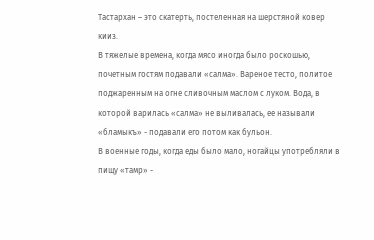Тастархан – это скатерть, постеленная на шерстяной ковер кииз.
В тяжелые времена, когда мясо иногда было роскошью, почетным гостям подавали «салма». Вареное тесто, политое поджаренным на огне сливочным маслом с луком. Вода, в которой варилась «салма» не выливалась, ее называли «бламыкъ» - подавали его потом как бульон.
В военные годы, когда еды было мало, ногайцы употребляли в пищу «тамр» -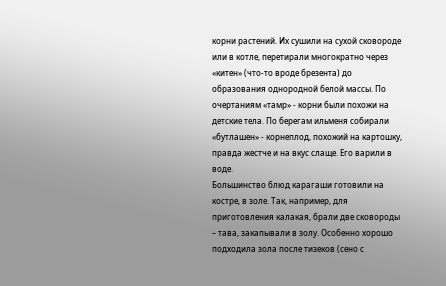корни растений. Их сушили на сухой сковороде или в котле, перетирали многократно через «китен» (что-то вроде брезента) до образования однородной белой массы. По очертаниям «тамр» - корни были похожи на детские тела. По берегам ильменя собирали «бутлашен» - корнеплод, похожий на картошку, правда жестче и на вкус слаще. Его варили в воде.
Большинство блюд карагаши готовили на костре, в золе. Так, например, для приготовления калакая, брали две сковороды – тава, закапывали в золу. Особенно хорошо подходила зола после тизеков (сено с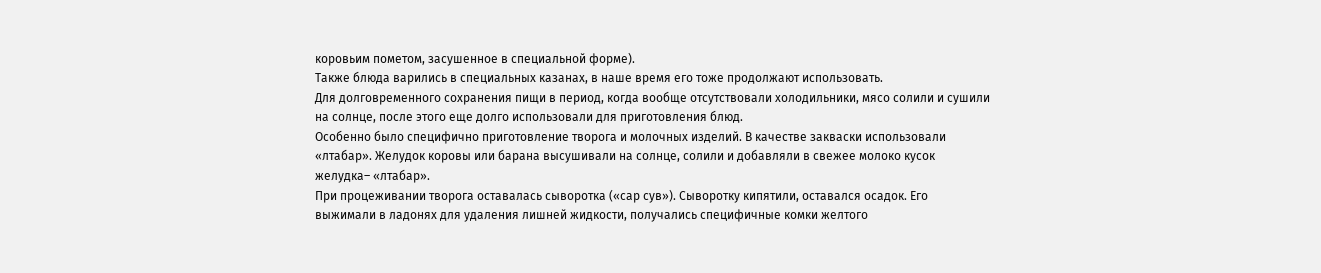коровьим пометом, засушенное в специальной форме).
Также блюда варились в специальных казанах, в наше время его тоже продолжают использовать.
Для долговременного сохранения пищи в период, когда вообще отсутствовали холодильники, мясо солили и сушили на солнце, после этого еще долго использовали для приготовления блюд.
Особенно было специфично приготовление творога и молочных изделий. В качестве закваски использовали «лтабар». Желудок коровы или барана высушивали на солнце, солили и добавляли в свежее молоко кусок желудка– «лтабар».
При процеживании творога оставалась сыворотка («сар сув»). Сыворотку кипятили, оставался осадок. Его выжимали в ладонях для удаления лишней жидкости, получались специфичные комки желтого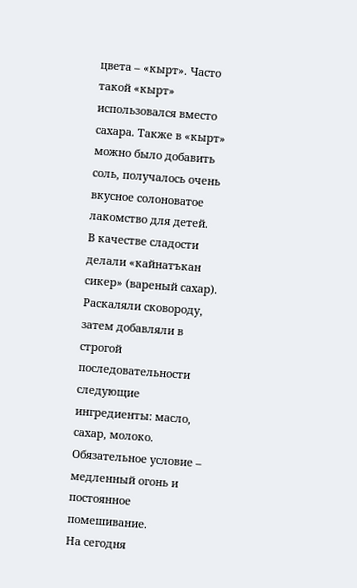цвета – «кырт». Часто такой «кырт» использовался вместо сахара. Также в «кырт» можно было добавить соль, получалось очень вкусное солоноватое лакомство для детей.
В качестве сладости делали «кайнатъкан сикер» (вареный сахар). Раскаляли сковороду, затем добавляли в строгой последовательности следующие ингредиенты: масло, сахар, молоко. Обязательное условие – медленный огонь и постоянное помешивание.
На сегодня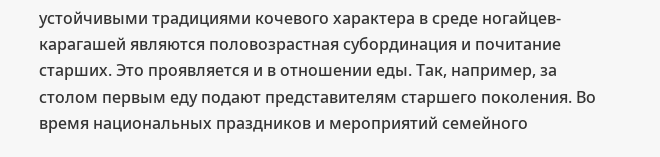устойчивыми традициями кочевого характера в среде ногайцев-карагашей являются половозрастная субординация и почитание старших. Это проявляется и в отношении еды. Так, например, за столом первым еду подают представителям старшего поколения. Во время национальных праздников и мероприятий семейного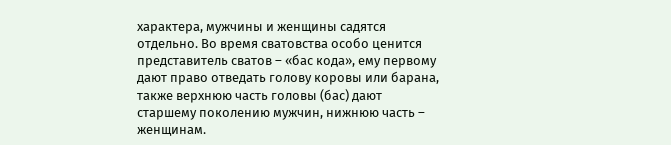характера, мужчины и женщины садятся отдельно. Во время сватовства особо ценится представитель сватов – «бас кода», ему первому дают право отведать голову коровы или барана, также верхнюю часть головы (бас) дают старшему поколению мужчин, нижнюю часть – женщинам.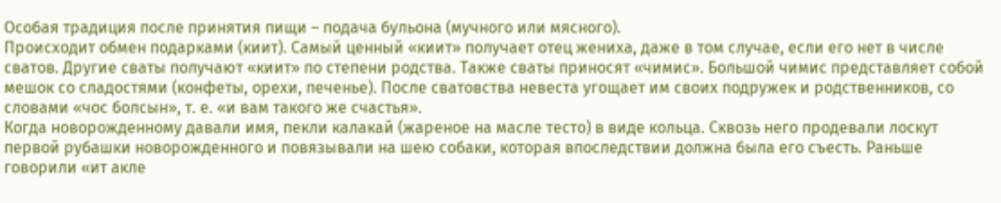Особая традиция после принятия пищи – подача бульона (мучного или мясного).
Происходит обмен подарками (киит). Самый ценный «киит» получает отец жениха, даже в том случае, если его нет в числе сватов. Другие сваты получают «киит» по степени родства. Также сваты приносят «чимис». Большой чимис представляет собой мешок со сладостями (конфеты, орехи, печенье). После сватовства невеста угощает им своих подружек и родственников, со словами «чос болсын», т. е. «и вам такого же счастья».
Когда новорожденному давали имя, пекли калакай (жареное на масле тесто) в виде кольца. Сквозь него продевали лоскут первой рубашки новорожденного и повязывали на шею собаки, которая впоследствии должна была его съесть. Раньше говорили «ит акле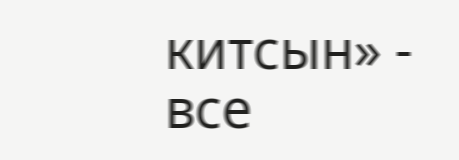китсын» - все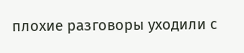плохие разговоры уходили с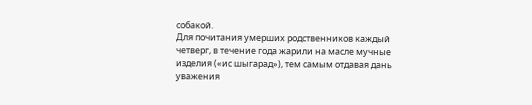собакой.
Для почитания умерших родственников каждый четверг, в течение года жарили на масле мучные изделия («ис шыгарад»), тем самым отдавая дань уважения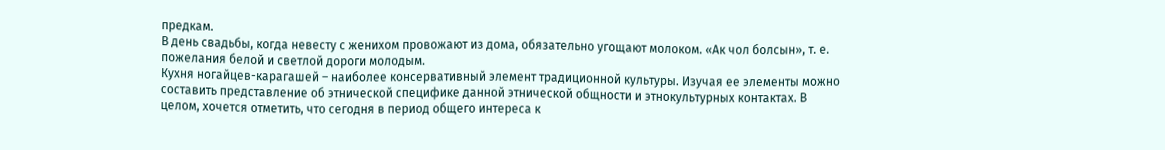предкам.
В день свадьбы, когда невесту с женихом провожают из дома, обязательно угощают молоком. «Ак чол болсын», т. е. пожелания белой и светлой дороги молодым.
Кухня ногайцев-карагашей – наиболее консервативный элемент традиционной культуры. Изучая ее элементы можно составить представление об этнической специфике данной этнической общности и этнокультурных контактах. В целом, хочется отметить, что сегодня в период общего интереса к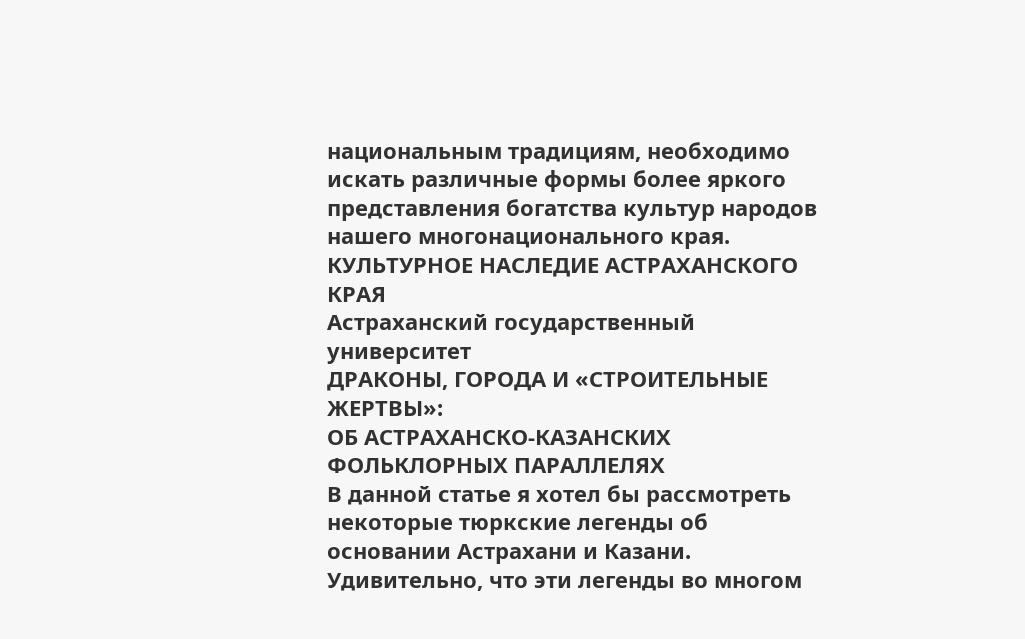национальным традициям, необходимо искать различные формы более яркого представления богатства культур народов нашего многонационального края.
КУЛЬТУРНОЕ НАСЛЕДИЕ АСТРАХАНСКОГО КРАЯ
Астраханский государственный университет
ДРАКОНЫ, ГОРОДА И «СТРОИТЕЛЬНЫЕ ЖЕРТВЫ»:
ОБ АСТРАХАНСКО-КАЗАНСКИХ ФОЛЬКЛОРНЫХ ПАРАЛЛЕЛЯХ
В данной статье я хотел бы рассмотреть некоторые тюркские легенды об основании Астрахани и Казани. Удивительно, что эти легенды во многом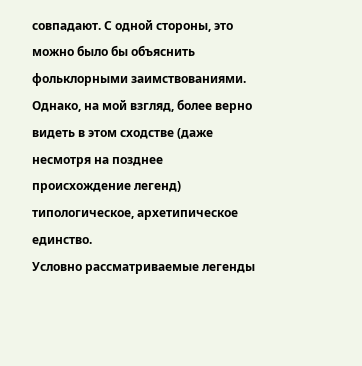совпадают. С одной стороны, это можно было бы объяснить фольклорными заимствованиями. Однако, на мой взгляд, более верно видеть в этом сходстве (даже несмотря на позднее происхождение легенд) типологическое, архетипическое единство.
Условно рассматриваемые легенды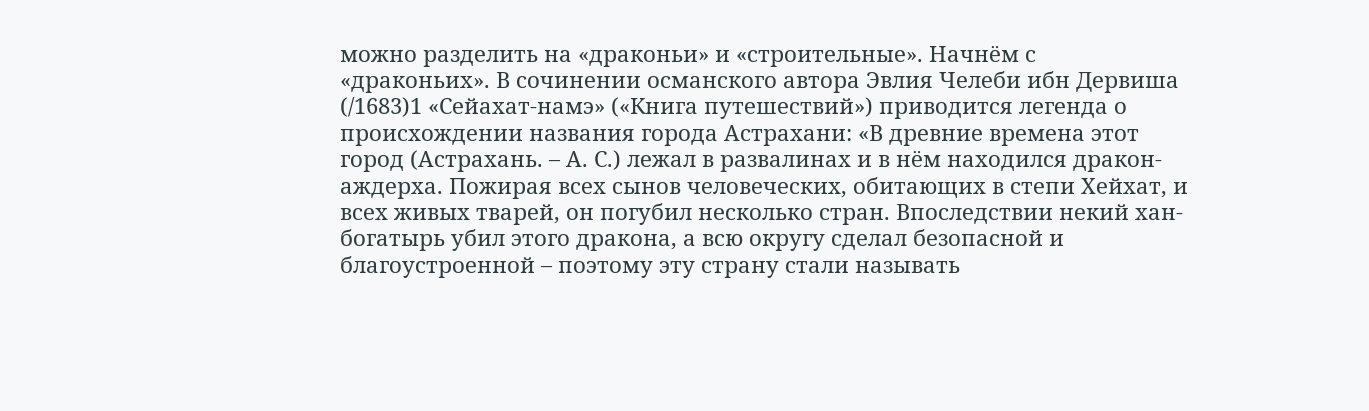можно разделить на «драконьи» и «строительные». Начнём с «драконьих». В сочинении османского автора Эвлия Челеби ибн Дервиша (/1683)1 «Сейахат-намэ» («Книга путешествий») приводится легенда о происхождении названия города Астрахани: «В древние времена этот город (Астрахань. – А. С.) лежал в развалинах и в нём находился дракон-аждерха. Пожирая всех сынов человеческих, обитающих в степи Хейхат, и всех живых тварей, он погубил несколько стран. Впоследствии некий хан-богатырь убил этого дракона, а всю округу сделал безопасной и благоустроенной – поэтому эту страну стали называть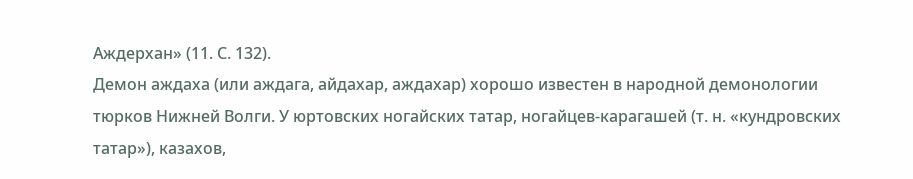Аждерхан» (11. С. 132).
Демон аждаха (или аждага, айдахар, аждахар) хорошо известен в народной демонологии тюрков Нижней Волги. У юртовских ногайских татар, ногайцев-карагашей (т. н. «кундровских татар»), казахов,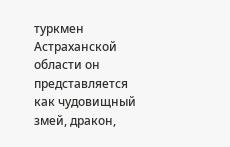туркмен Астраханской области он представляется как чудовищный змей, дракон,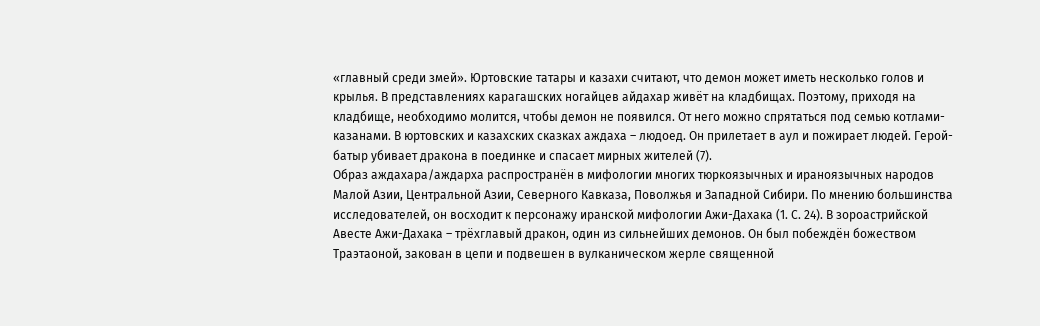«главный среди змей». Юртовские татары и казахи считают, что демон может иметь несколько голов и крылья. В представлениях карагашских ногайцев айдахар живёт на кладбищах. Поэтому, приходя на кладбище, необходимо молится, чтобы демон не появился. От него можно спрятаться под семью котлами-казанами. В юртовских и казахских сказках аждаха – людоед. Он прилетает в аул и пожирает людей. Герой-батыр убивает дракона в поединке и спасает мирных жителей (7).
Образ аждахара/аждарха распространён в мифологии многих тюркоязычных и ираноязычных народов Малой Азии, Центральной Азии, Северного Кавказа, Поволжья и Западной Сибири. По мнению большинства исследователей, он восходит к персонажу иранской мифологии Ажи-Дахака (1. С. 24). В зороастрийской Авесте Ажи-Дахака – трёхглавый дракон, один из сильнейших демонов. Он был побеждён божеством Траэтаоной, закован в цепи и подвешен в вулканическом жерле священной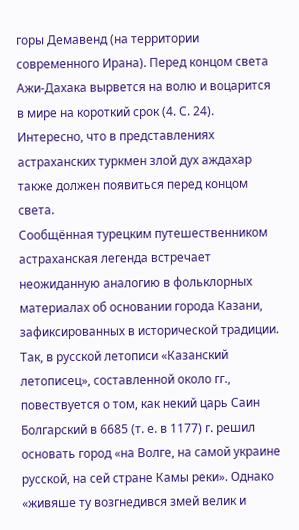горы Демавенд (на территории современного Ирана). Перед концом света Ажи-Дахака вырвется на волю и воцарится в мире на короткий срок (4. С. 24). Интересно, что в представлениях астраханских туркмен злой дух аждахар также должен появиться перед концом света.
Сообщённая турецким путешественником астраханская легенда встречает неожиданную аналогию в фольклорных материалах об основании города Казани, зафиксированных в исторической традиции. Так, в русской летописи «Казанский летописец», составленной около гг., повествуется о том, как некий царь Саин Болгарский в 6685 (т. е. в 1177) г. решил основать город «на Волге, на самой украине русской, на сей стране Камы реки». Однако «живяше ту возгнедився змей велик и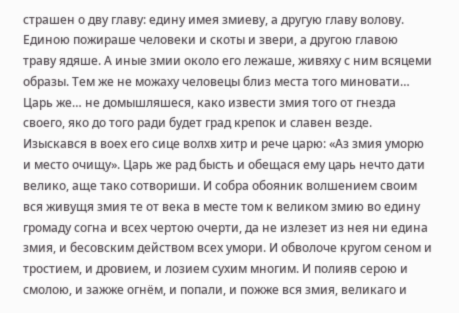страшен о дву главу: едину имея змиеву, а другую главу волову. Единою пожираше человеки и скоты и звери, а другою главою траву ядяше. А иные змии около его лежаше, живяху с ним всяцеми образы. Тем же не можаху человецы близ места того миновати… Царь же… не домышляшеся, како извести змия того от гнезда своего, яко до того ради будет град крепок и славен везде. Изыскався в воех его сице волхв хитр и рече царю: «Аз змия уморю и место очищу». Царь же рад бысть и обещася ему царь нечто дати велико, аще тако сотвориши. И собра обояник волшением своим вся живущя змия те от века в месте том к великом змию во едину громаду согна и всех чертою очерти, да не излезет из нея ни едина змия, и бесовским действом всех умори. И обволоче кругом сеном и тростием, и дровием, и лозием сухим многим. И полияв серою и смолою, и зажже огнём, и попали, и пожже вся змия, великаго и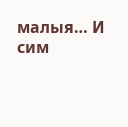малыя… И сим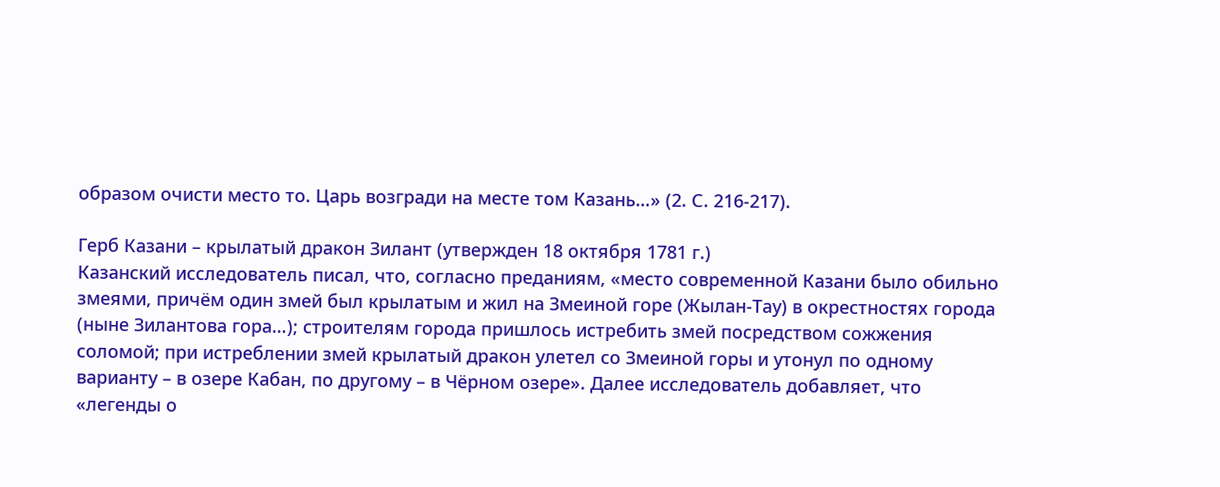образом очисти место то. Царь возгради на месте том Казань…» (2. С. 216-217).

Герб Казани – крылатый дракон Зилант (утвержден 18 октября 1781 г.)
Казанский исследователь писал, что, согласно преданиям, «место современной Казани было обильно змеями, причём один змей был крылатым и жил на Змеиной горе (Жылан-Тау) в окрестностях города (ныне Зилантова гора…); строителям города пришлось истребить змей посредством сожжения соломой; при истреблении змей крылатый дракон улетел со Змеиной горы и утонул по одному варианту – в озере Кабан, по другому – в Чёрном озере». Далее исследователь добавляет, что «легенды о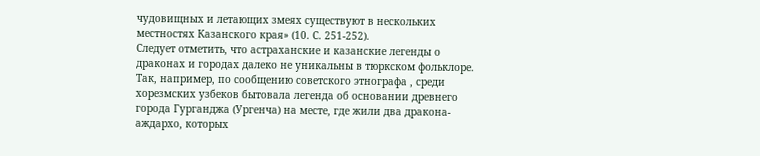чудовищных и летающих змеях существуют в нескольких местностях Казанского края» (10. С. 251-252).
Следует отметить, что астраханские и казанские легенды о драконах и городах далеко не уникальны в тюркском фольклоре. Так, например, по сообщению советского этнографа , среди хорезмских узбеков бытовала легенда об основании древнего города Гурганджа (Ургенча) на месте, где жили два дракона-аждархо, которых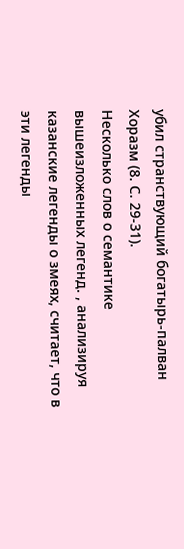убил странствующий богатырь-палван Хоразм (8. С. 29-31).
Несколько слов о семантике вышеизложенных легенд. , анализируя казанские легенды о змеях, считает, что в эти легенды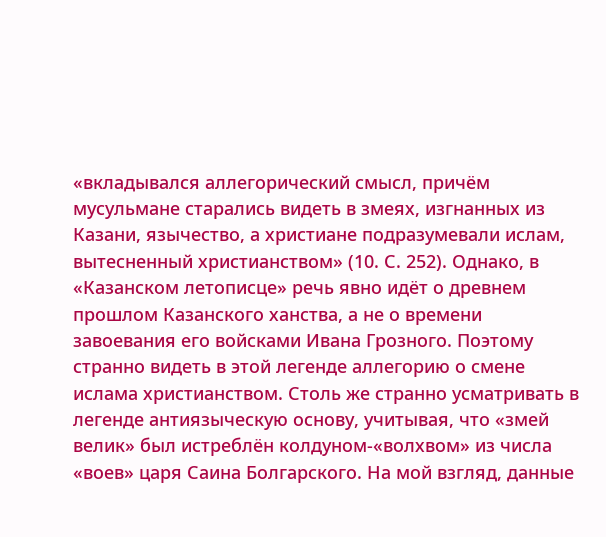«вкладывался аллегорический смысл, причём мусульмане старались видеть в змеях, изгнанных из Казани, язычество, а христиане подразумевали ислам, вытесненный христианством» (10. С. 252). Однако, в «Казанском летописце» речь явно идёт о древнем прошлом Казанского ханства, а не о времени завоевания его войсками Ивана Грозного. Поэтому странно видеть в этой легенде аллегорию о смене ислама христианством. Столь же странно усматривать в легенде антиязыческую основу, учитывая, что «змей велик» был истреблён колдуном-«волхвом» из числа «воев» царя Саина Болгарского. На мой взгляд, данные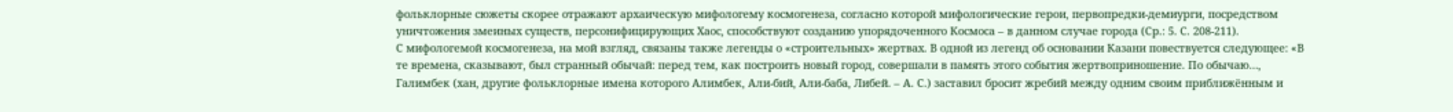фольклорные сюжеты скорее отражают архаическую мифологему космогенеза, согласно которой мифологические герои, первопредки-демиурги, посредством уничтожения змеиных существ, персонифицирующих Хаос, способствуют созданию упорядоченного Космоса – в данном случае города (Ср.: 5. С. 208-211).
С мифологемой космогенеза, на мой взгляд, связаны также легенды о «строительных» жертвах. В одной из легенд об основании Казани повествуется следующее: «В те времена, сказывают, был странный обычай: перед тем, как построить новый город, совершали в память этого события жертвоприношение. По обычаю…, Галимбек (хан, другие фольклорные имена которого Алимбек, Али-бий, Али-баба, Либей. – А. С.) заставил бросит жребий между одним своим приближённым и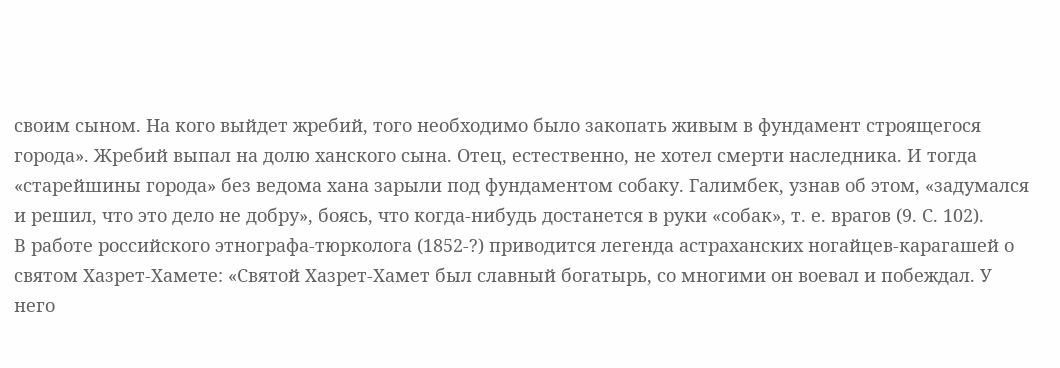своим сыном. На кого выйдет жребий, того необходимо было закопать живым в фундамент строящегося города». Жребий выпал на долю ханского сына. Отец, естественно, не хотел смерти наследника. И тогда «старейшины города» без ведома хана зарыли под фундаментом собаку. Галимбек, узнав об этом, «задумался и решил, что это дело не добру», боясь, что когда-нибудь достанется в руки «собак», т. е. врагов (9. С. 102).
В работе российского этнографа-тюрколога (1852-?) приводится легенда астраханских ногайцев-карагашей о святом Хазрет-Хамете: «Святой Хазрет-Хамет был славный богатырь, со многими он воевал и побеждал. У него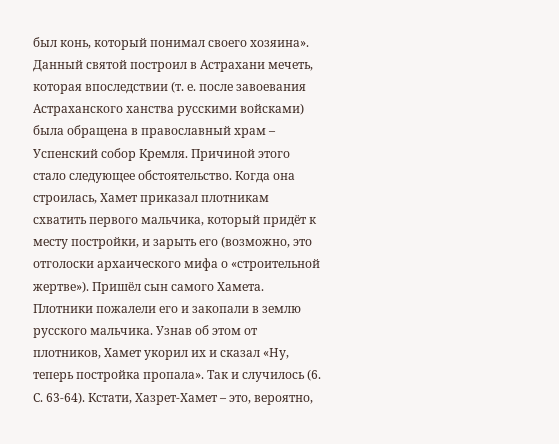был конь, который понимал своего хозяина». Данный святой построил в Астрахани мечеть, которая впоследствии (т. е. после завоевания Астраханского ханства русскими войсками) была обращена в православный храм – Успенский собор Кремля. Причиной этого стало следующее обстоятельство. Когда она строилась, Хамет приказал плотникам схватить первого мальчика, который придёт к месту постройки, и зарыть его (возможно, это отголоски архаического мифа о «строительной жертве»). Пришёл сын самого Хамета. Плотники пожалели его и закопали в землю русского мальчика. Узнав об этом от плотников, Хамет укорил их и сказал «Ну, теперь постройка пропала». Так и случилось (6. С. 63-64). Кстати, Хазрет-Хамет – это, вероятно,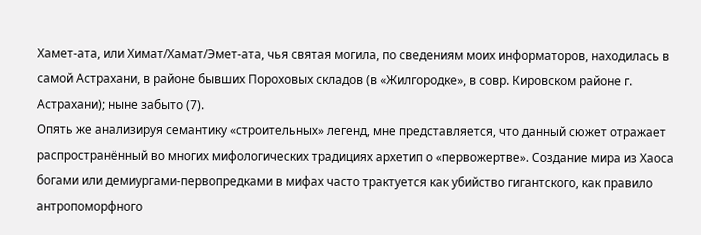Хамет-ата, или Химат/Хамат/Эмет-ата, чья святая могила, по сведениям моих информаторов, находилась в самой Астрахани, в районе бывших Пороховых складов (в «Жилгородке», в совр. Кировском районе г. Астрахани); ныне забыто (7).
Опять же анализируя семантику «строительных» легенд, мне представляется, что данный сюжет отражает распространённый во многих мифологических традициях архетип о «первожертве». Создание мира из Хаоса богами или демиургами-первопредками в мифах часто трактуется как убийство гигантского, как правило антропоморфного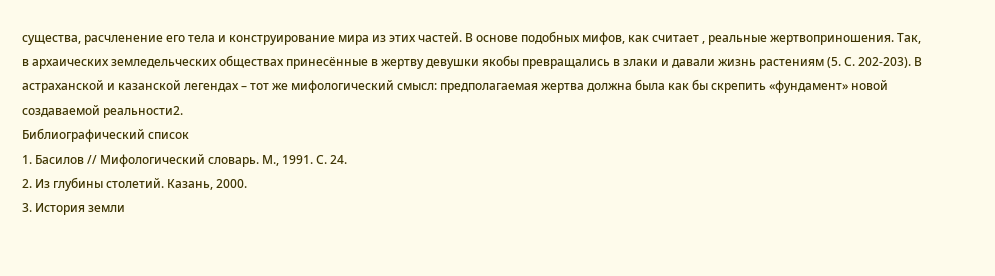существа, расчленение его тела и конструирование мира из этих частей. В основе подобных мифов, как считает , реальные жертвоприношения. Так, в архаических земледельческих обществах принесённые в жертву девушки якобы превращались в злаки и давали жизнь растениям (5. С. 202-203). В астраханской и казанской легендах – тот же мифологический смысл: предполагаемая жертва должна была как бы скрепить «фундамент» новой создаваемой реальности2.
Библиографический список
1. Басилов // Мифологический словарь. М., 1991. С. 24.
2. Из глубины столетий. Казань, 2000.
3. История земли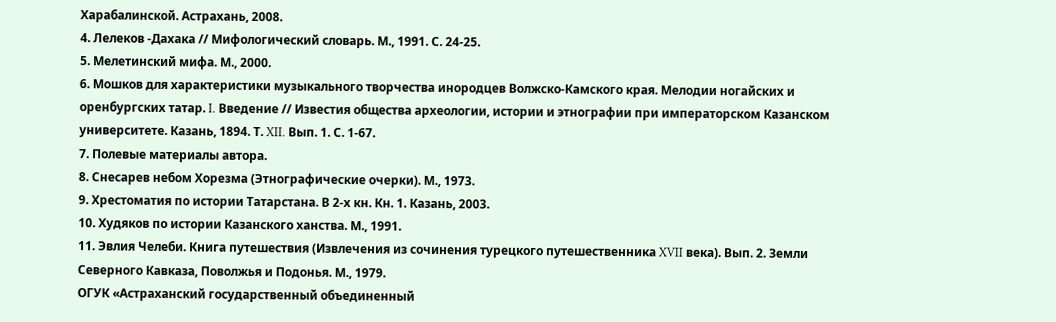Харабалинской. Астрахань, 2008.
4. Лелеков -Дахака // Мифологический словарь. М., 1991. С. 24-25.
5. Мелетинский мифа. М., 2000.
6. Мошков для характеристики музыкального творчества инородцев Волжско-Камского края. Мелодии ногайских и оренбургских татар. I. Введение // Известия общества археологии, истории и этнографии при императорском Казанском университете. Казань, 1894. Т. XII. Вып. 1. С. 1-67.
7. Полевые материалы автора.
8. Снесарев небом Хорезма (Этнографические очерки). М., 1973.
9. Хрестоматия по истории Татарстана. В 2-х кн. Кн. 1. Казань, 2003.
10. Худяков по истории Казанского ханства. М., 1991.
11. Эвлия Челеби. Книга путешествия (Извлечения из сочинения турецкого путешественника XVII века). Вып. 2. Земли Северного Кавказа, Поволжья и Подонья. М., 1979.
ОГУК «Астраханский государственный объединенный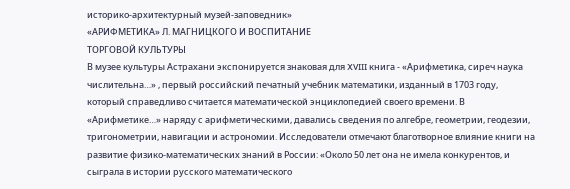историко-архитектурный музей-заповедник»
«АРИФМЕТИКА» Л. МАГНИЦКОГО И ВОСПИТАНИЕ
ТОРГОВОЙ КУЛЬТУРЫ
В музее культуры Астрахани экспонируется знаковая для XVIII книга - «Арифметика, сиреч наука числительна…» , первый российский печатный учебник математики, изданный в 1703 году, который справедливо считается математической энциклопедией своего времени. В «Арифметике…» наряду с арифметическими, давались сведения по алгебре, геометрии, геодезии, тригонометрии, навигации и астрономии. Исследователи отмечают благотворное влияние книги на развитие физико-математических знаний в России: «Около 50 лет она не имела конкурентов, и сыграла в истории русского математического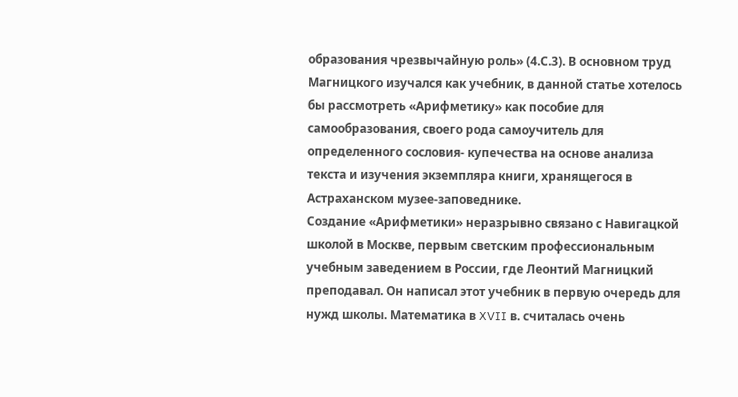образования чрезвычайную роль» (4.С.3). В основном труд Магницкого изучался как учебник, в данной статье хотелось бы рассмотреть «Арифметику» как пособие для самообразования, своего рода самоучитель для определенного сословия- купечества на основе анализа текста и изучения экземпляра книги, хранящегося в Астраханском музее-заповеднике.
Создание «Арифметики» неразрывно связано с Навигацкой школой в Москве, первым светским профессиональным учебным заведением в России, где Леонтий Магницкий преподавал. Он написал этот учебник в первую очередь для нужд школы. Математика в XVII в. считалась очень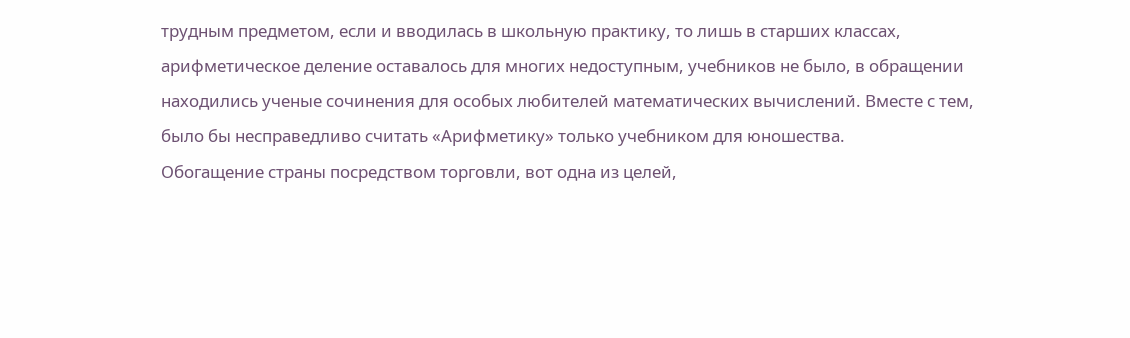трудным предметом, если и вводилась в школьную практику, то лишь в старших классах, арифметическое деление оставалось для многих недоступным, учебников не было, в обращении находились ученые сочинения для особых любителей математических вычислений. Вместе с тем, было бы несправедливо считать «Арифметику» только учебником для юношества.
Обогащение страны посредством торговли, вот одна из целей,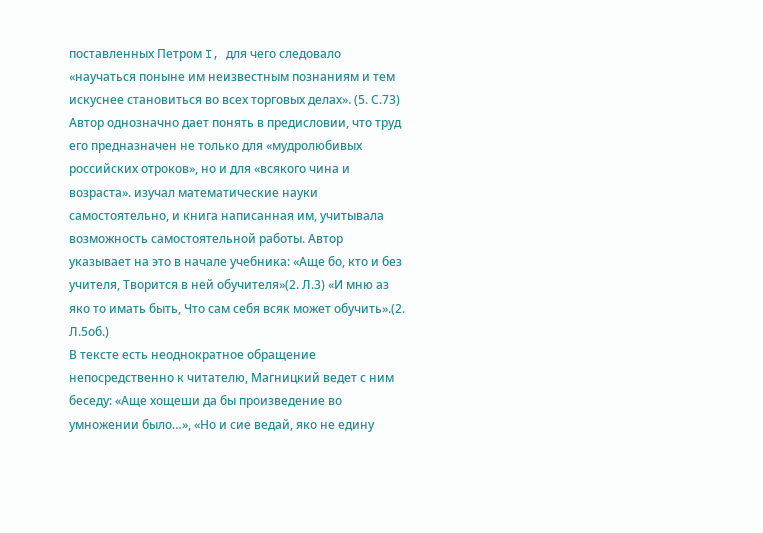поставленных Петром I, для чего следовало «научаться поныне им неизвестным познаниям и тем искуснее становиться во всех торговых делах». (5. С.73) Автор однозначно дает понять в предисловии, что труд его предназначен не только для «мудролюбивых российских отроков», но и для «всякого чина и возраста». изучал математические науки самостоятельно, и книга написанная им, учитывала возможность самостоятельной работы. Автор указывает на это в начале учебника: «Аще бо, кто и без учителя, Творится в ней обучителя»(2. Л.3) «И мню аз яко то имать быть, Что сам себя всяк может обучить».(2. Л.5об.)
В тексте есть неоднократное обращение непосредственно к читателю, Магницкий ведет с ним беседу: «Аще хощеши да бы произведение во умножении было…», «Но и сие ведай, яко не едину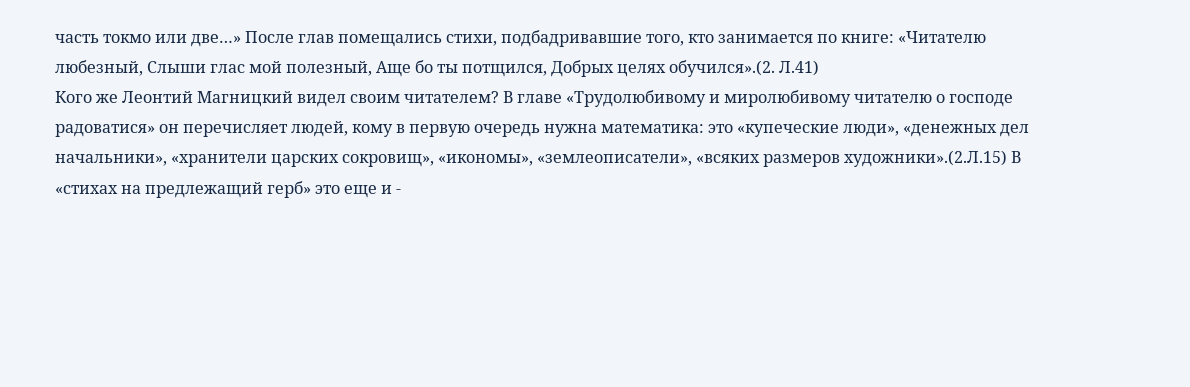часть токмо или две…» После глав помещались стихи, подбадривавшие того, кто занимается по книге: «Читателю любезный, Слыши глас мой полезный, Аще бо ты потщился, Добрых целях обучился».(2. Л.41)
Кого же Леонтий Магницкий видел своим читателем? В главе «Трудолюбивому и миролюбивому читателю о господе радоватися» он перечисляет людей, кому в первую очередь нужна математика: это «купеческие люди», «денежных дел начальники», «хранители царских сокровищ», «икономы», «землеописатели», «всяких размеров художники».(2.Л.15) В «стихах на предлежащий герб» это еще и -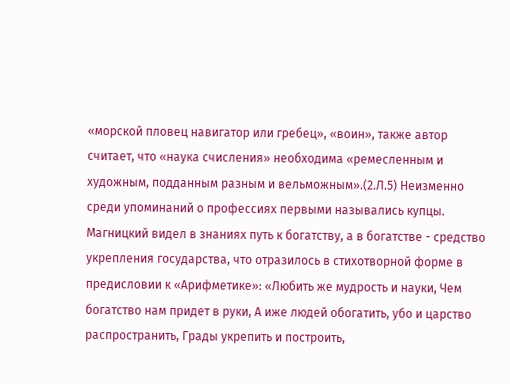«морской пловец навигатор или гребец», «воин», также автор считает, что «наука счисления» необходима «ремесленным и художным, подданным разным и вельможным».(2.Л.5) Неизменно среди упоминаний о профессиях первыми назывались купцы. Магницкий видел в знаниях путь к богатству, а в богатстве - средство укрепления государства, что отразилось в стихотворной форме в предисловии к «Арифметике»: «Любить же мудрость и науки, Чем богатство нам придет в руки, А иже людей обогатить, убо и царство распространить, Грады укрепить и построить,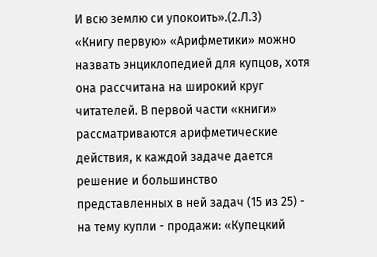И всю землю си упокоить».(2.Л.3)
«Книгу первую» «Арифметики» можно назвать энциклопедией для купцов, хотя она рассчитана на широкий круг читателей. В первой части «книги» рассматриваются арифметические действия, к каждой задаче дается решение и большинство представленных в ней задач (15 из 25) - на тему купли - продажи: «Купецкий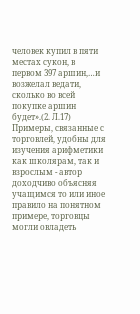человек купил в пяти местах сукон, в первом 397 аршин,…и возжелал ведати, сколько во всей покупке аршин будет».(2. Л.17) Примеры, связанные с торговлей, удобны для изучения арифметики как школярам, так и взрослым - автор доходчиво объясняя учащимся то или иное правило на понятном примере, торговцы могли овладеть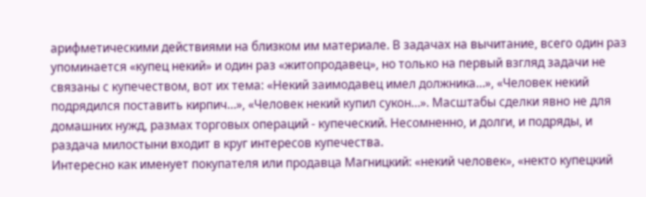арифметическими действиями на близком им материале. В задачах на вычитание, всего один раз упоминается «купец некий» и один раз «житопродавец», но только на первый взгляд задачи не связаны с купечеством, вот их тема: «Некий заимодавец имел должника…», «Человек некий подрядился поставить кирпич…», «Человек некий купил сукон…». Масштабы сделки явно не для домашних нужд, размах торговых операций - купеческий. Несомненно, и долги, и подряды, и раздача милостыни входит в круг интересов купечества.
Интересно как именует покупателя или продавца Магницкий: «некий человек», «некто купецкий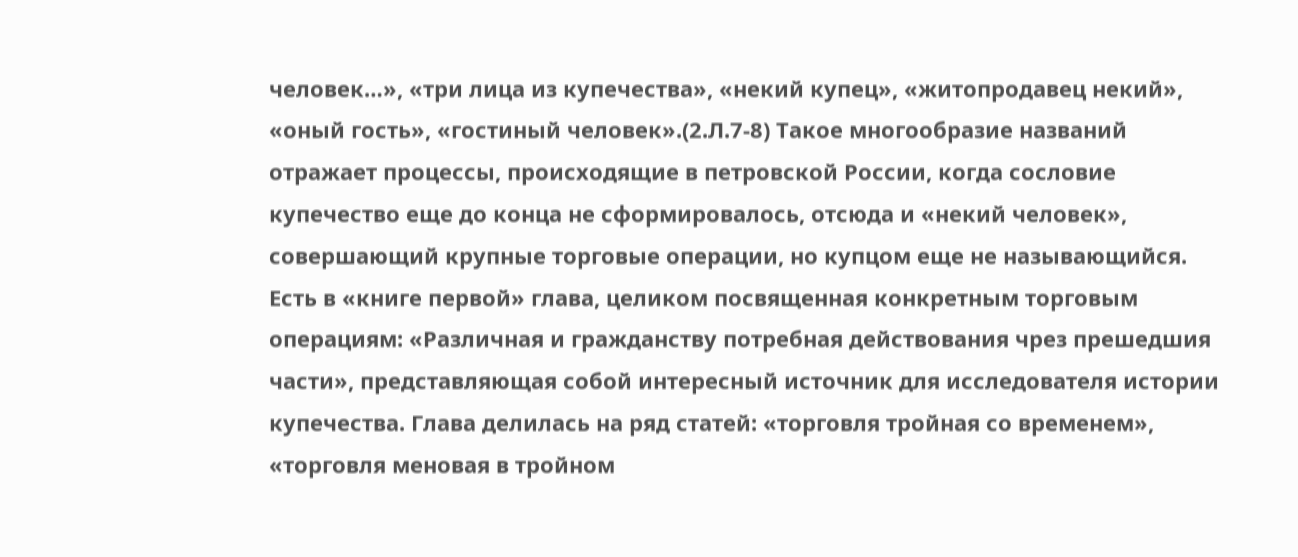человек…», «три лица из купечества», «некий купец», «житопродавец некий», «оный гость», «гостиный человек».(2.Л.7-8) Такое многообразие названий отражает процессы, происходящие в петровской России, когда сословие купечество еще до конца не сформировалось, отсюда и «некий человек», совершающий крупные торговые операции, но купцом еще не называющийся.
Есть в «книге первой» глава, целиком посвященная конкретным торговым операциям: «Различная и гражданству потребная действования чрез прешедшия части», представляющая собой интересный источник для исследователя истории купечества. Глава делилась на ряд статей: «торговля тройная со временем», «торговля меновая в тройном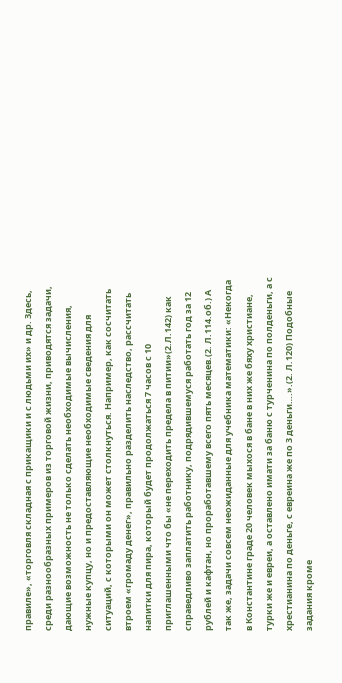правиле», «торговля складная с прикащики и с людьми их» и др. Здесь, среди разнообразных примеров из торговой жизни, приводятся задачи, дающие возможность не только сделать необходимые вычисления, нужные купцу, но и предоставляющие необходимые сведения для ситуаций, с которыми он может столкнуться. Например, как сосчитать втроем «громаду денег», правильно разделить наследство, рассчитать напитки для пира, который будет продолжаться 7 часов с 10 приглашенными что бы «не переходить предела в питии»(2.Л.142) как справедливо заплатить работнику, подрядившемуся работать год за 12 рублей и кафтан, но проработавшему всего пять месяцев.(2. Л.114.об.) А так же, задачи совсем неожиданные для учебника математики: «Некогда в Константине граде 20 человек мыхося в бане в них же бяху христиане, турки же и евреи, а оставлено имати за баню с турченина по полденьги, а с хрестианина по деньге, с евреина же по 3 деньги….».(2. Л.120) Подобные задания кроме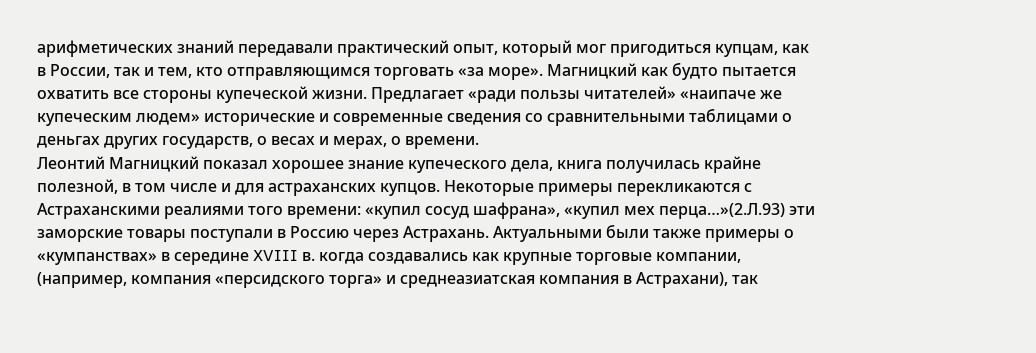арифметических знаний передавали практический опыт, который мог пригодиться купцам, как в России, так и тем, кто отправляющимся торговать «за море». Магницкий как будто пытается охватить все стороны купеческой жизни. Предлагает «ради пользы читателей» «наипаче же купеческим людем» исторические и современные сведения со сравнительными таблицами о деньгах других государств, о весах и мерах, о времени.
Леонтий Магницкий показал хорошее знание купеческого дела, книга получилась крайне полезной, в том числе и для астраханских купцов. Некоторые примеры перекликаются с Астраханскими реалиями того времени: «купил сосуд шафрана», «купил мех перца…»(2.Л.93) эти заморские товары поступали в Россию через Астрахань. Актуальными были также примеры о «кумпанствах» в середине XVIII в. когда создавались как крупные торговые компании, (например, компания «персидского торга» и среднеазиатская компания в Астрахани), так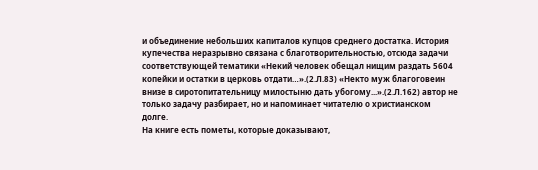и объединение небольших капиталов купцов среднего достатка. История купечества неразрывно связана с благотворительностью, отсюда задачи соответствующей тематики «Некий человек обещал нищим раздать 5604 копейки и остатки в церковь отдати…».(2.Л.83) «Некто муж благоговеин внизе в сиротопитательницу милостыню дать убогому...».(2.Л.162) автор не только задачу разбирает, но и напоминает читателю о христианском долге.
На книге есть пометы, которые доказывают,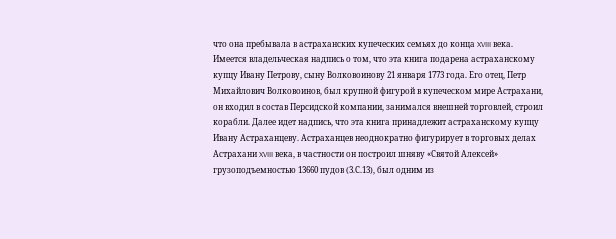что она пребывала в астраханских купеческих семьях до конца XVIII века. Имеется владельческая надпись о том, что эта книга подарена астраханскому купцу Ивану Петрову, сыну Волковоинову 21 января 1773 года. Его отец, Петр Михайлович Волковоинов, был крупной фигурой в купеческом мире Астрахани, он входил в состав Персидской компании, занимался внешней торговлей, строил корабли. Далее идет надпись, что эта книга принадлежит астраханскому купцу Ивану Астраханцеву. Астраханцев неоднократно фигурирует в торговых делах Астрахани XVIII века, в частности он построил шняву «Святой Алексей» грузоподъемностью 13660 пудов (3.С.13), был одним из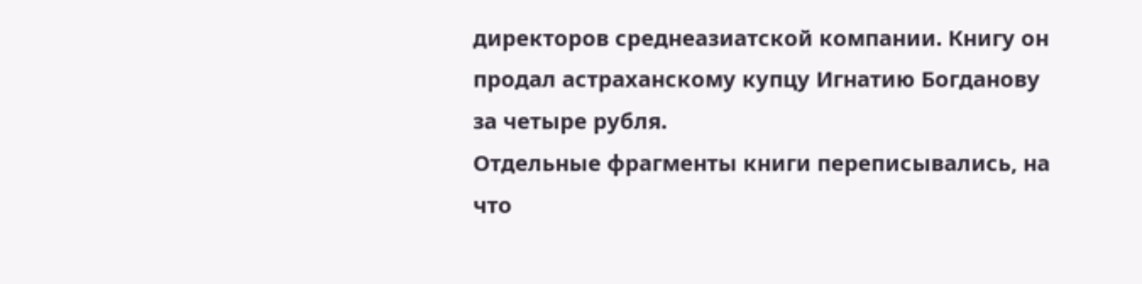директоров среднеазиатской компании. Книгу он продал астраханскому купцу Игнатию Богданову за четыре рубля.
Отдельные фрагменты книги переписывались, на что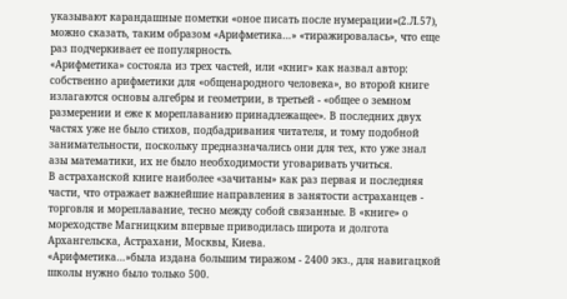указывают карандашные пометки «оное писать после нумерации»(2.Л.57), можно сказать, таким образом «Арифметика…» «тиражировалась», что еще раз подчеркивает ее популярность.
«Арифметика» состояла из трех частей, или «книг» как назвал автор: собственно арифметики для «общенародного человека», во второй книге излагаются основы алгебры и геометрии, в третьей - «общее о земном размерении и еже к мореплаванию принадлежащее». В последних двух частях уже не было стихов, подбадривания читателя, и тому подобной занимательности, поскольку предназначались они для тех, кто уже знал азы математики, их не было необходимости уговаривать учиться.
В астраханской книге наиболее «зачитаны» как раз первая и последняя части, что отражает важнейшие направления в занятости астраханцев - торговля и мореплавание, тесно между собой связанные. В «книге» о мореходстве Магницким впервые приводилась широта и долгота Архангельска, Астрахани, Москвы, Киева.
«Арифметика…»была издана большим тиражом - 2400 экз., для навигацкой школы нужно было только 500.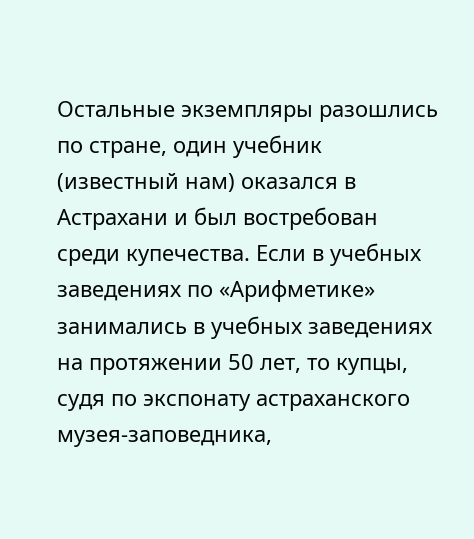Остальные экземпляры разошлись по стране, один учебник (известный нам) оказался в Астрахани и был востребован среди купечества. Если в учебных заведениях по «Арифметике» занимались в учебных заведениях на протяжении 50 лет, то купцы, судя по экспонату астраханского музея-заповедника,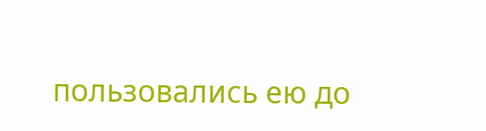пользовались ею до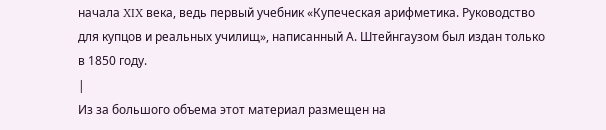начала XIX века, ведь первый учебник «Купеческая арифметика. Руководство для купцов и реальных училищ», написанный А. Штейнгаузом был издан только в 1850 году.
|
Из за большого объема этот материал размещен на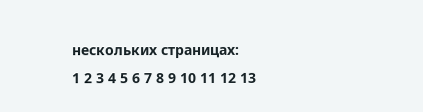нескольких страницах:
1 2 3 4 5 6 7 8 9 10 11 12 13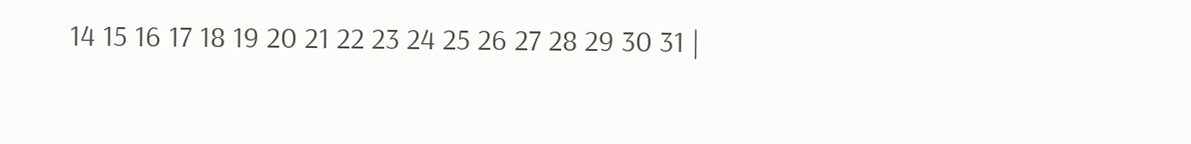14 15 16 17 18 19 20 21 22 23 24 25 26 27 28 29 30 31 |